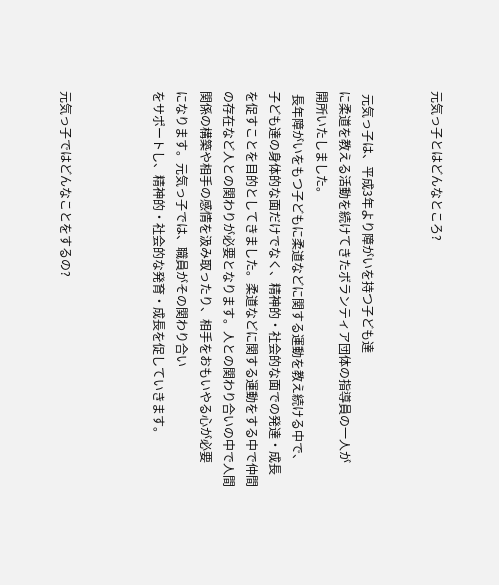元気っ子とはどんなところ?


 元気っ子は、平成3年より障がいを持つ子ども達
に柔道を教える活動を続けてきたボランティア団体の指導員の一人が
開所いたしました。
 長年障がいをもつ子どもに柔道などに関する運動を教え続ける中で、
子ども達の身体的な面だけでなく、精神的・社会的な面での発達・成長
を促すことを目的としてきました。柔道などに関する運動をする中で仲間
の存在など人との関わりが必要となります。人との関わり合いの中で人間
関係の構築や相手の感情を汲み取ったり、相手をおもいやる心が必要
になります。元気っ子では、職員がその関わり合い
をサポートし、精神的・社会的な発育・成長を促していきます。



元気っ子ではどんなことをするの?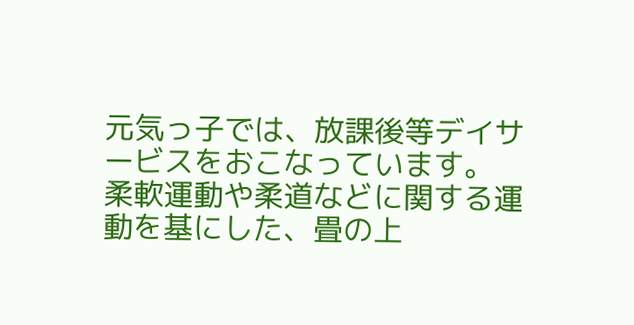元気っ子では、放課後等デイサービスをおこなっています。
柔軟運動や柔道などに関する運動を基にした、畳の上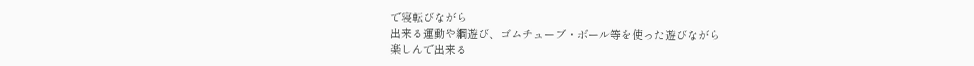で寝転びながら
出来る運動や綱遊び、ゴムチューブ・ボール等を使った遊びながら
楽しんで出来る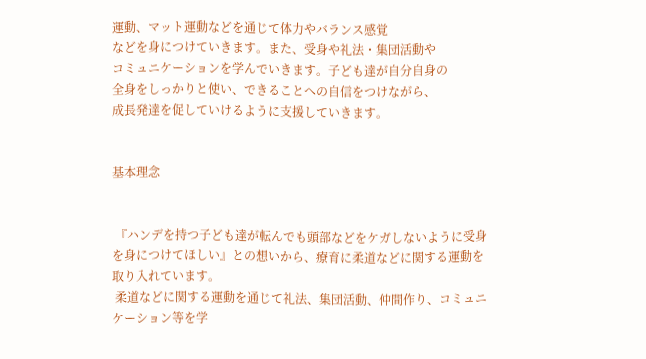運動、マット運動などを通じて体力やバランス感覚
などを身につけていきます。また、受身や礼法・集団活動や
コミュニケーションを学んでいきます。子ども達が自分自身の
全身をしっかりと使い、できることへの自信をつけながら、
成長発達を促していけるように支援していきます。


基本理念


 『ハンデを持つ子ども達が転んでも頭部などをケガしないように受身
を身につけてほしい』との想いから、療育に柔道などに関する運動を
取り入れています。
 柔道などに関する運動を通じて礼法、集団活動、仲間作り、コミュニ
ケーション等を学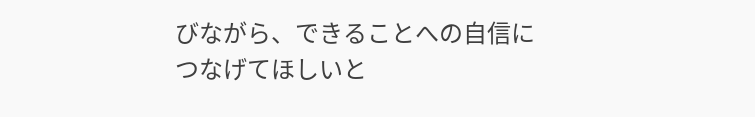びながら、できることへの自信につなげてほしいと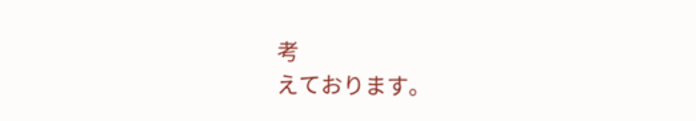考
えております。